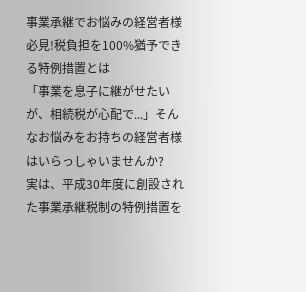事業承継でお悩みの経営者様必見!税負担を100%猶予できる特例措置とは
「事業を息子に継がせたいが、相続税が心配で...」そんなお悩みをお持ちの経営者様はいらっしゃいませんか?
実は、平成30年度に創設された事業承継税制の特例措置を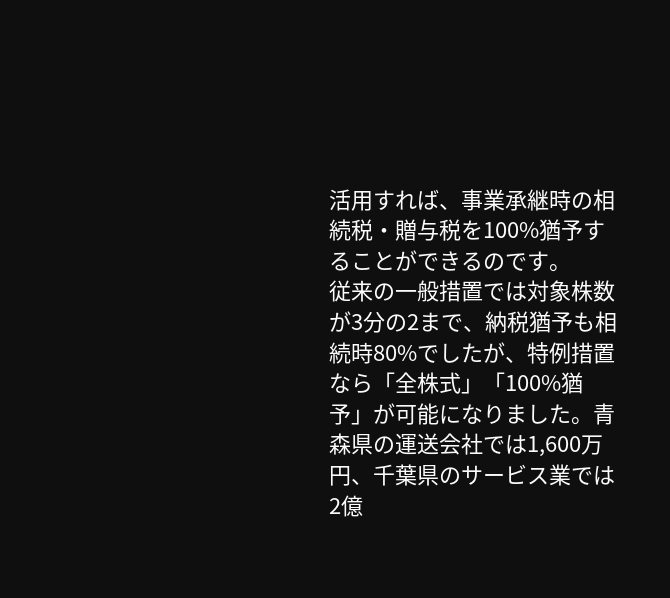活用すれば、事業承継時の相続税・贈与税を100%猶予することができるのです。
従来の一般措置では対象株数が3分の2まで、納税猶予も相続時80%でしたが、特例措置なら「全株式」「100%猶予」が可能になりました。青森県の運送会社では1,600万円、千葉県のサービス業では2億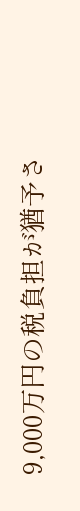9,000万円の税負担が猶予さ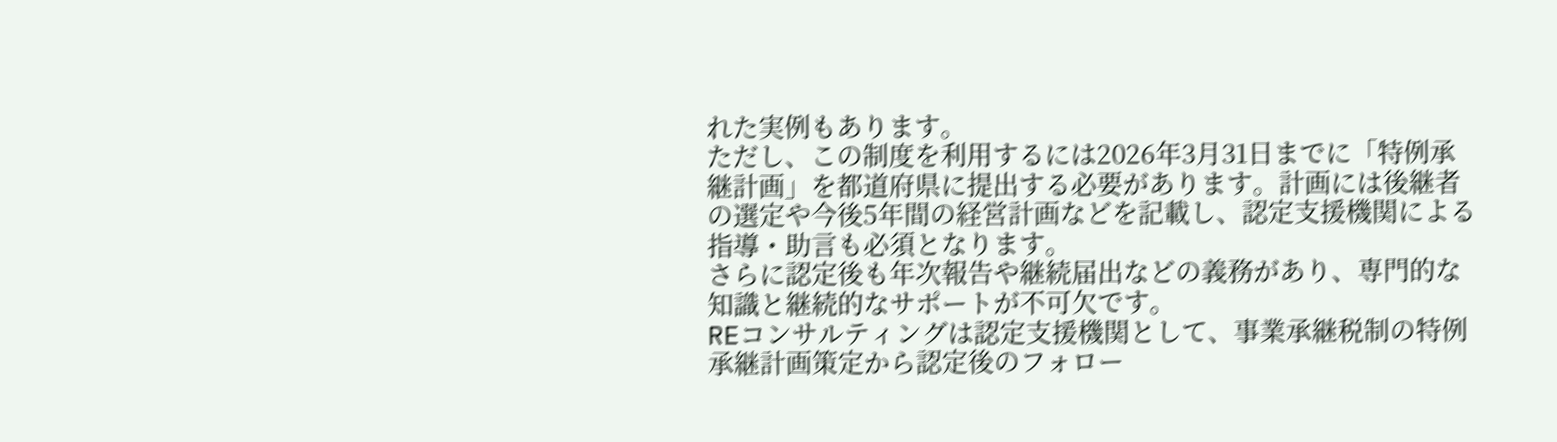れた実例もあります。
ただし、この制度を利用するには2026年3月31日までに「特例承継計画」を都道府県に提出する必要があります。計画には後継者の選定や今後5年間の経営計画などを記載し、認定支援機関による指導・助言も必須となります。
さらに認定後も年次報告や継続届出などの義務があり、専門的な知識と継続的なサポートが不可欠です。
REコンサルティングは認定支援機関として、事業承継税制の特例承継計画策定から認定後のフォロー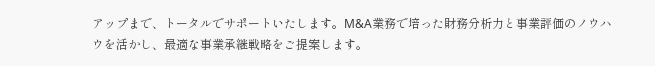アップまで、トータルでサポートいたします。M&A業務で培った財務分析力と事業評価のノウハウを活かし、最適な事業承継戦略をご提案します。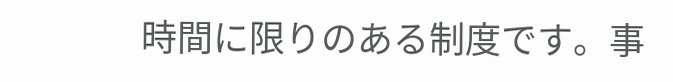時間に限りのある制度です。事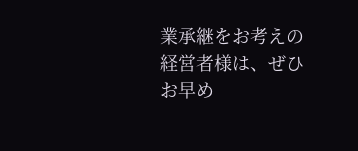業承継をお考えの経営者様は、ぜひお早め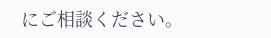にご相談ください。